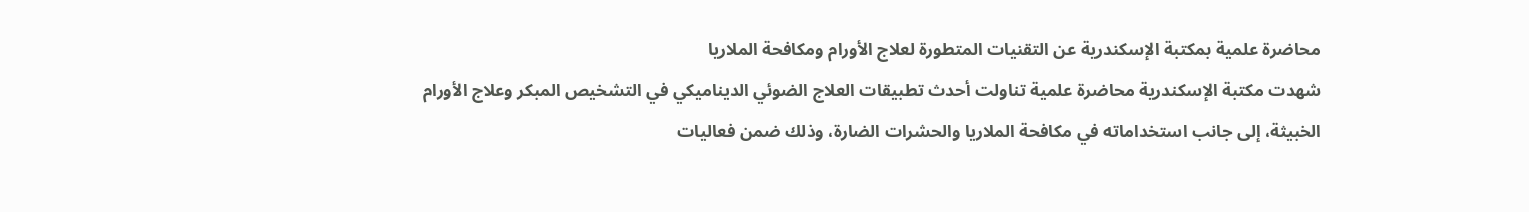محاضرة علمية بمكتبة الإسكندرية عن التقنيات المتطورة لعلاج الأورام ومكافحة الملاريا
شهدت مكتبة الإسكندرية محاضرة علمية تناولت أحدث تطبيقات العلاج الضوئي الديناميكي في التشخيص المبكر وعلاج الأورام الخبيثة، إلى جانب استخداماته في مكافحة الملاريا والحشرات الضارة، وذلك ضمن فعاليات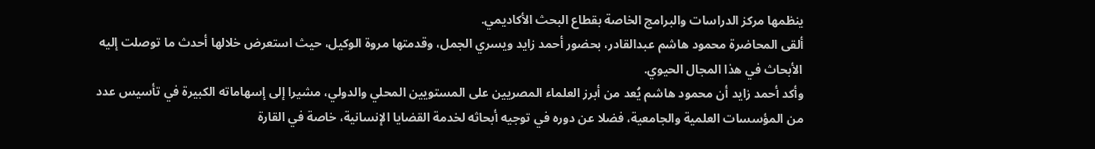ينظمها مركز الدراسات والبرامج الخاصة بقطاع البحث الأكاديمي.
ألقى المحاضرة محمود هاشم عبدالقادر، بحضور أحمد زايد ويسري الجمل، وقدمتها مروة الوكيل، حيث استعرض خلالها أحدث ما توصلت إليه الأبحاث في هذا المجال الحيوي.
وأكد أحمد زايد أن محمود هاشم يُعد من أبرز العلماء المصريين على المستويين المحلي والدولي، مشيرا إلى إسهاماته الكبيرة في تأسيس عدد من المؤسسات العلمية والجامعية، فضلا عن دوره في توجيه أبحاثه لخدمة القضايا الإنسانية، خاصة في القارة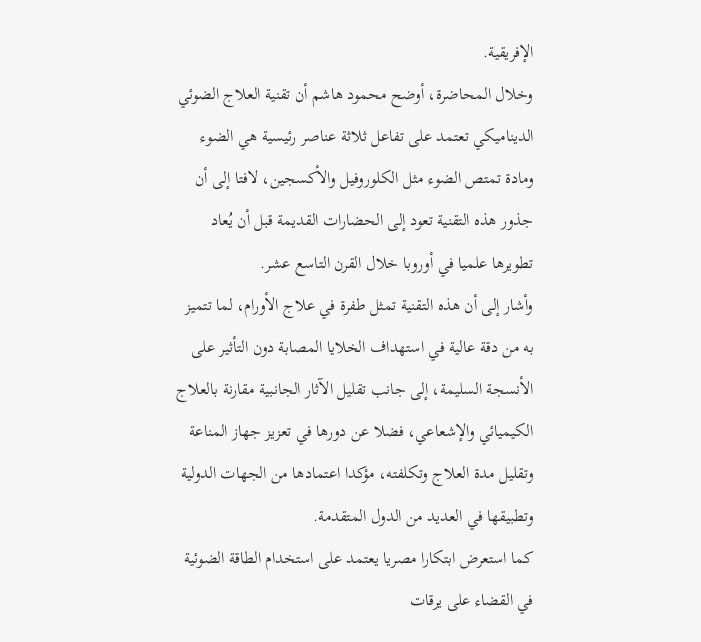الإفريقية.
وخلال المحاضرة، أوضح محمود هاشم أن تقنية العلاج الضوئي الديناميكي تعتمد على تفاعل ثلاثة عناصر رئيسية هي الضوء ومادة تمتص الضوء مثل الكلوروفيل والأكسجين، لافتا إلى أن جذور هذه التقنية تعود إلى الحضارات القديمة قبل أن يُعاد تطويرها علميا في أوروبا خلال القرن التاسع عشر.
وأشار إلى أن هذه التقنية تمثل طفرة في علاج الأورام، لما تتميز به من دقة عالية في استهداف الخلايا المصابة دون التأثير على الأنسجة السليمة، إلى جانب تقليل الآثار الجانبية مقارنة بالعلاج الكيميائي والإشعاعي، فضلا عن دورها في تعزيز جهاز المناعة وتقليل مدة العلاج وتكلفته، مؤكدا اعتمادها من الجهات الدولية وتطبيقها في العديد من الدول المتقدمة.
كما استعرض ابتكارا مصريا يعتمد على استخدام الطاقة الضوئية في القضاء على يرقات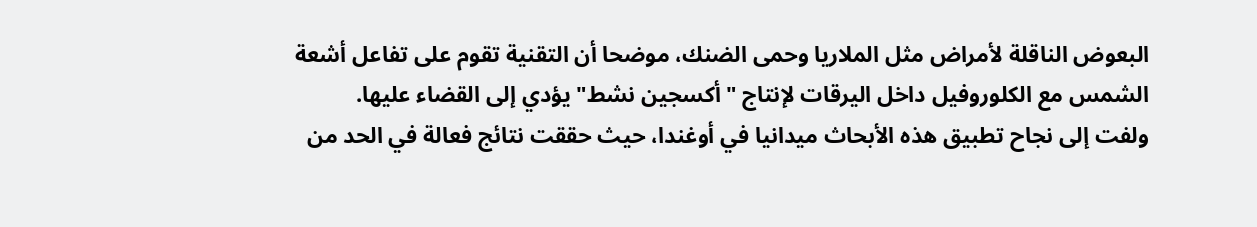البعوض الناقلة لأمراض مثل الملاريا وحمى الضنك، موضحا أن التقنية تقوم على تفاعل أشعة الشمس مع الكلوروفيل داخل اليرقات لإنتاج "أكسجين نشط" يؤدي إلى القضاء عليها.
ولفت إلى نجاح تطبيق هذه الأبحاث ميدانيا في أوغندا، حيث حققت نتائج فعالة في الحد من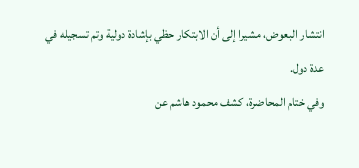انتشار البعوض، مشيرا إلى أن الابتكار حظي بإشادة دولية وتم تسجيله في عدة دول.
وفي ختام المحاضرة، كشف محمود هاشم عن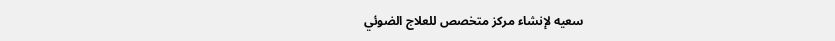سعيه لإنشاء مركز متخصص للعلاج الضوئي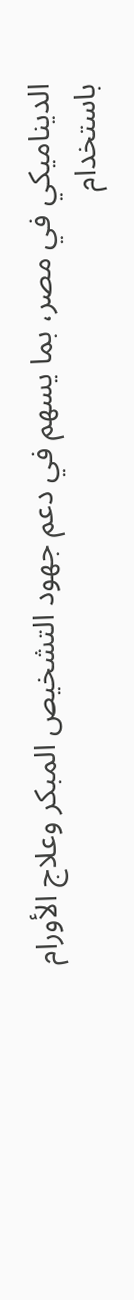الديناميكي في مصر، بما يسهم في دعم جهود التشخيص المبكر وعلاج الأورام باستخدام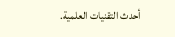أحدث التقنيات العلمية.